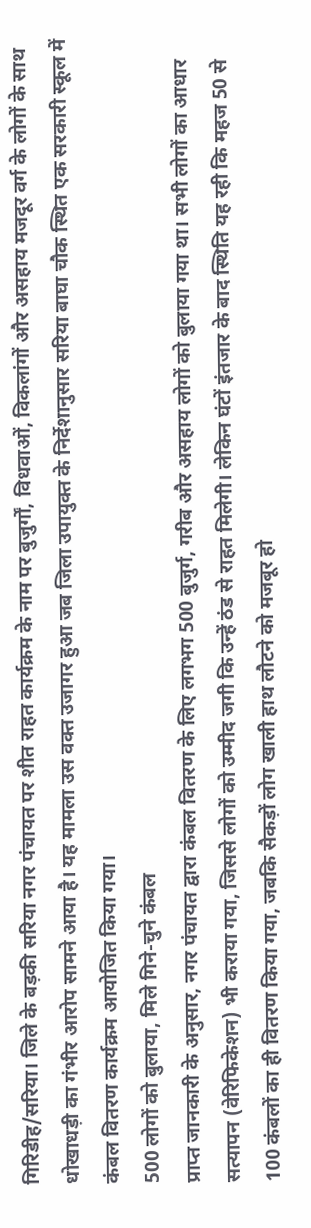गिरिडीह/सरिया। जिले के बड़की सरिया नगर पंचायत पर शीत राहत कार्यक्रम के नाम पर बुजुर्गों, विधवाओं, विकलांगों और असहाय मजदूर वर्ग के लोगों के साथ धोखाधड़ी का गंभीर आरोप सामने आया है। यह मामला उस वक्त उजागर हुआ जब जिला उपायुक्त के निर्देशानुसार सरिया बाघा चौक स्थित एक सरकारी स्कूल में कंबल वितरण कार्यक्रम आयोजित किया गया।
500 लोगों को बुलाया, मिले गिने-चुने कंबल
प्राप्त जानकारी के अनुसार, नगर पंचायत द्वारा कंबल वितरण के लिए लगभग 500 बुजुर्ग, गरीब और असहाय लोगों को बुलाया गया था। सभी लोगों का आधार सत्यापन (वेरिफिकेशन) भी कराया गया, जिससे लोगों को उम्मीद जगी कि उन्हें ठंड से राहत मिलेगी। लेकिन घंटों इंतजार के बाद स्थिति यह रही कि महज 50 से 100 कंबलों का ही वितरण किया गया, जबकि सैकड़ों लोग खाली हाथ लौटने को मजबूर हो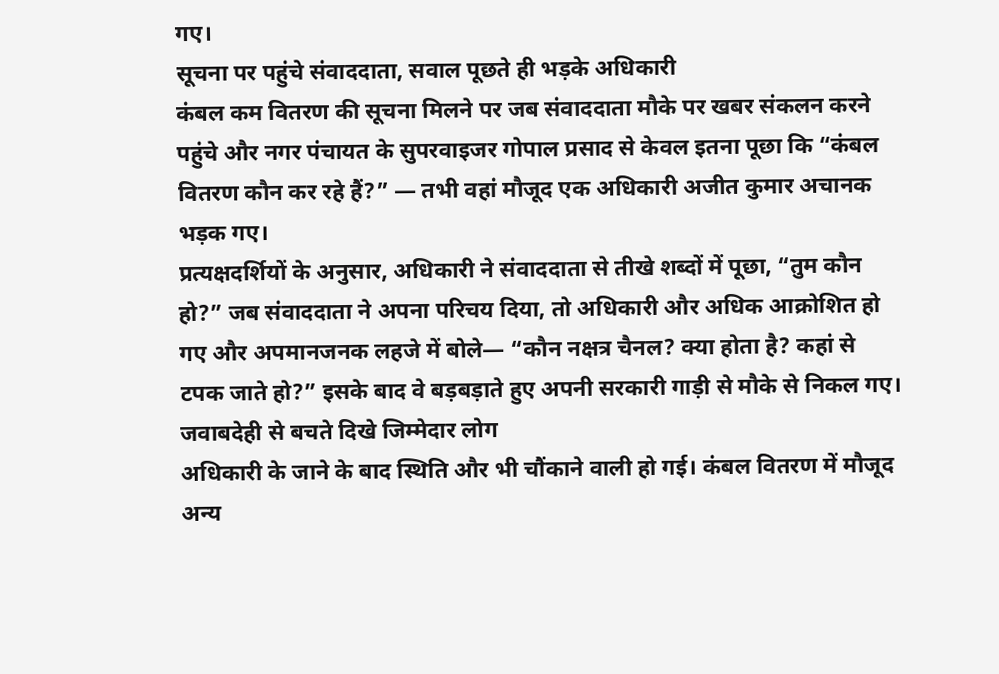गए।
सूचना पर पहुंचे संवाददाता, सवाल पूछते ही भड़के अधिकारी
कंबल कम वितरण की सूचना मिलने पर जब संवाददाता मौके पर खबर संकलन करने पहुंचे और नगर पंचायत के सुपरवाइजर गोपाल प्रसाद से केवल इतना पूछा कि “कंबल वितरण कौन कर रहे हैं?” — तभी वहां मौजूद एक अधिकारी अजीत कुमार अचानक भड़क गए।
प्रत्यक्षदर्शियों के अनुसार, अधिकारी ने संवाददाता से तीखे शब्दों में पूछा, “तुम कौन हो?” जब संवाददाता ने अपना परिचय दिया, तो अधिकारी और अधिक आक्रोशित हो गए और अपमानजनक लहजे में बोले— “कौन नक्षत्र चैनल? क्या होता है? कहां से टपक जाते हो?” इसके बाद वे बड़बड़ाते हुए अपनी सरकारी गाड़ी से मौके से निकल गए।
जवाबदेही से बचते दिखे जिम्मेदार लोग
अधिकारी के जाने के बाद स्थिति और भी चौंकाने वाली हो गई। कंबल वितरण में मौजूद अन्य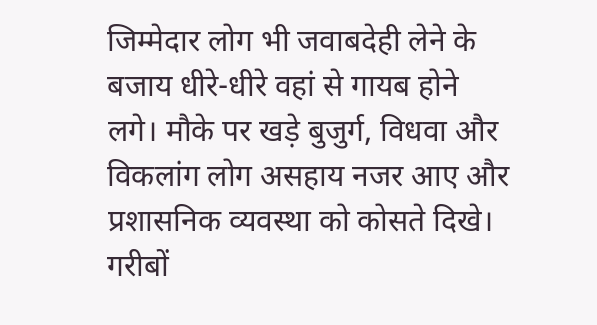जिम्मेदार लोग भी जवाबदेही लेने के बजाय धीरे-धीरे वहां से गायब होने लगे। मौके पर खड़े बुजुर्ग, विधवा और विकलांग लोग असहाय नजर आए और प्रशासनिक व्यवस्था को कोसते दिखे।
गरीबों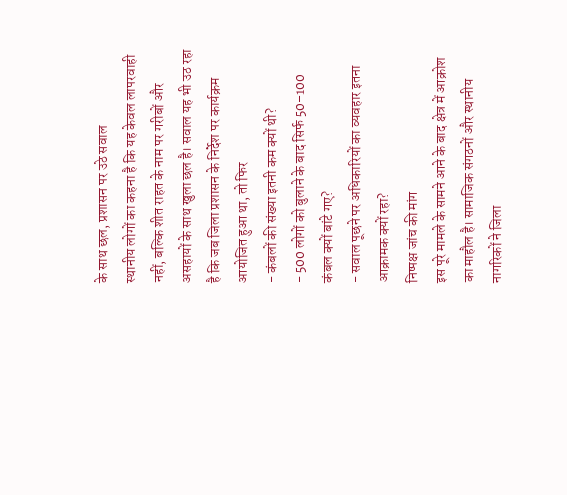के साथ छल, प्रशासन पर उठे सवाल
स्थानीय लोगों का कहना है कि यह केवल लापरवाही नहीं, बल्कि शीत राहत के नाम पर गरीबों और असहायों के साथ खुला छल है। सवाल यह भी उठ रहा है कि जब जिला प्रशासन के निर्देश पर कार्यक्रम आयोजित हुआ था, तो फिर
- कंबलों की संख्या इतनी कम क्यों थी?
- 500 लोगों को बुलाने के बाद सिर्फ 50–100 कंबल क्यों बांटे गए?
- सवाल पूछने पर अधिकारियों का व्यवहार इतना आक्रामक क्यों रहा?
निष्पक्ष जांच की मांग
इस पूरे मामले के सामने आने के बाद क्षेत्र में आक्रोश का माहौल है। सामाजिक संगठनों और स्थानीय नागरिकों ने जिला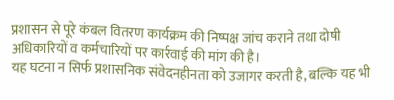प्रशासन से पूरे कंबल वितरण कार्यक्रम की निष्पक्ष जांच कराने तथा दोषी अधिकारियों व कर्मचारियों पर कार्रवाई की मांग की है।
यह घटना न सिर्फ प्रशासनिक संवेदनहीनता को उजागर करती है, बल्कि यह भी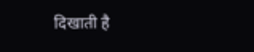दिखाती है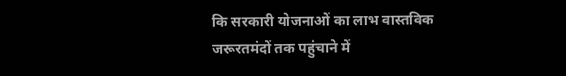कि सरकारी योजनाओं का लाभ वास्तविक जरूरतमंदों तक पहुंचाने में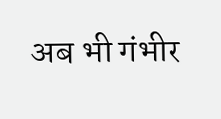अब भी गंभीर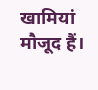खामियां मौजूद हैं।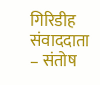गिरिडीह संवाददाता – संतोष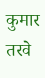कुमार तरवे